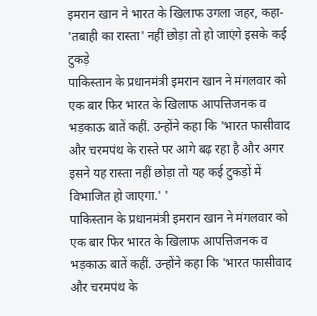इमरान खान ने भारत के खिलाफ उगला जहर, कहा- 'तबाही का रास्ता' नहीं छोड़ा तो हो जाएंगे इसके कई टुकड़े
पाकिस्तान के प्रधानमंत्री इमरान खान ने मंगलवार को एक बार फिर भारत के खिलाफ आपत्तिजनक व भड़काऊ बातें कहीं. उन्होंने कहा कि 'भारत फासीवाद और चरमपंथ के रास्ते पर आगे बढ़ रहा है और अगर इसने यह रास्ता नहीं छोड़ा तो यह कई टुकड़ों में विभाजित हो जाएगा.' '
पाकिस्तान के प्रधानमंत्री इमरान खान ने मंगलवार को एक बार फिर भारत के खिलाफ आपत्तिजनक व भड़काऊ बातें कहीं. उन्होंने कहा कि 'भारत फासीवाद और चरमपंथ के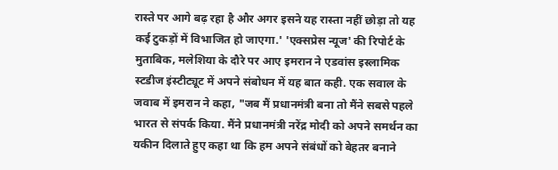रास्ते पर आगे बढ़ रहा है और अगर इसने यह रास्ता नहीं छोड़ा तो यह कई टुकड़ों में विभाजित हो जाएगा.' 'एक्सप्रेस न्यूज' की रिपोर्ट के मुताबिक, मलेशिया के दौरे पर आए इमरान ने एडवांस इस्लामिक स्टडीज इंस्टीट्यूट में अपने संबोधन में यह बात कही. एक सवाल के जवाब में इमरान ने कहा, "जब मैं प्रधानमंत्री बना तो मैंने सबसे पहले भारत से संपर्क किया. मैंने प्रधानमंत्री नरेंद्र मोदी को अपने समर्थन का यकीन दिलाते हुए कहा था कि हम अपने संबंधों को बेहतर बनाने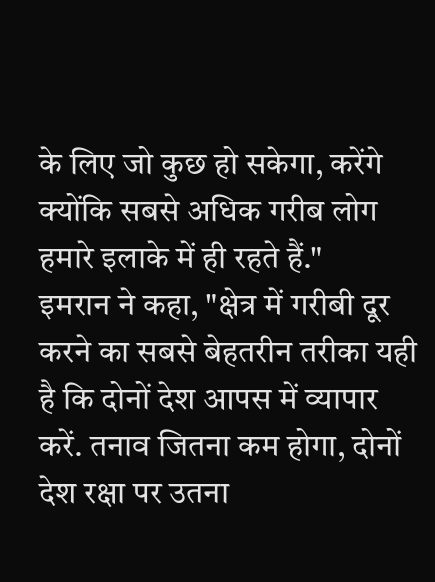के लिए जो कुछ हो सकेगा, करेंगे क्योंकि सबसे अधिक गरीब लोग हमारे इलाके में ही रहते हैं."
इमरान ने कहा, "क्षेत्र में गरीबी दूर करने का सबसे बेहतरीन तरीका यही है कि दोनों देश आपस में व्यापार करें. तनाव जितना कम होगा, दोनों देश रक्षा पर उतना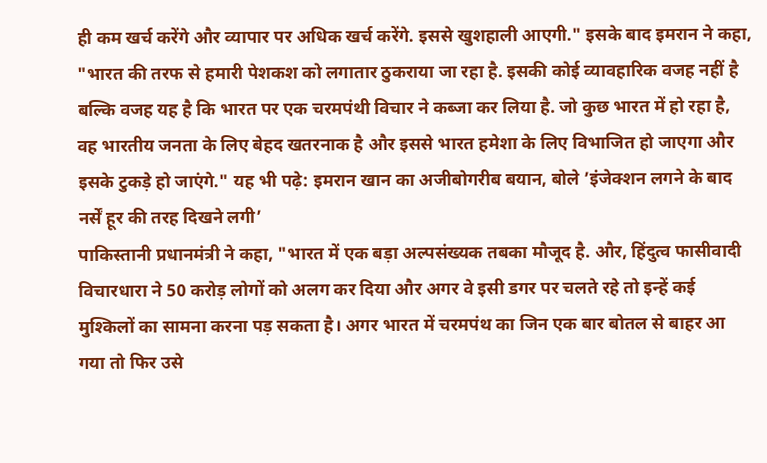ही कम खर्च करेंगे और व्यापार पर अधिक खर्च करेंगे. इससे खुशहाली आएगी." इसके बाद इमरान ने कहा, "भारत की तरफ से हमारी पेशकश को लगातार ठुकराया जा रहा है. इसकी कोई व्यावहारिक वजह नहीं है बल्कि वजह यह है कि भारत पर एक चरमपंथी विचार ने कब्जा कर लिया है. जो कुछ भारत में हो रहा है, वह भारतीय जनता के लिए बेहद खतरनाक है और इससे भारत हमेशा के लिए विभाजित हो जाएगा और इसके टुकड़े हो जाएंगे." यह भी पढ़े: इमरान खान का अजीबोगरीब बयान, बोले ’इंजेक्शन लगने के बाद नर्सें हूर की तरह दिखने लगी’
पाकिस्तानी प्रधानमंत्री ने कहा, "भारत में एक बड़ा अल्पसंख्यक तबका मौजूद है. और, हिंदुत्व फासीवादी विचारधारा ने 50 करोड़ लोगों को अलग कर दिया और अगर वे इसी डगर पर चलते रहे तो इन्हें कई मुश्किलों का सामना करना पड़ सकता है। अगर भारत में चरमपंथ का जिन एक बार बोतल से बाहर आ गया तो फिर उसे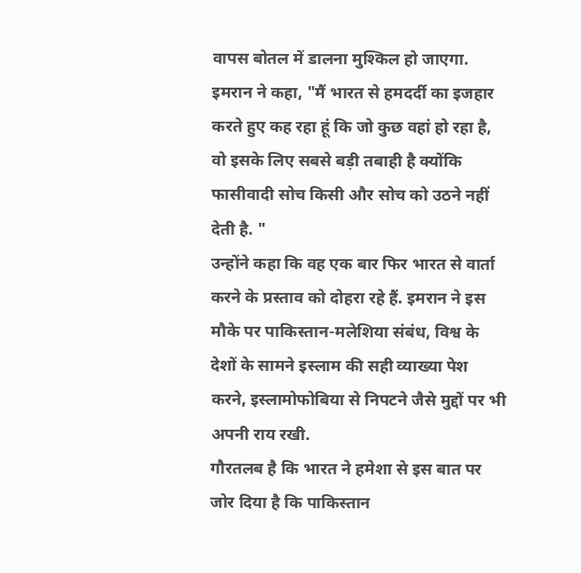वापस बोतल में डालना मुश्किल हो जाएगा. इमरान ने कहा, "मैं भारत से हमदर्दी का इजहार करते हुए कह रहा हूं कि जो कुछ वहां हो रहा है, वो इसके लिए सबसे बड़ी तबाही है क्योंकि फासीवादी सोच किसी और सोच को उठने नहीं देती है. "
उन्होंने कहा कि वह एक बार फिर भारत से वार्ता करने के प्रस्ताव को दोहरा रहे हैं. इमरान ने इस मौके पर पाकिस्तान-मलेशिया संबंध, विश्व के देशों के सामने इस्लाम की सही व्याख्या पेश करने, इस्लामोफोबिया से निपटने जैसे मुद्दों पर भी अपनी राय रखी.
गौरतलब है कि भारत ने हमेशा से इस बात पर जोर दिया है कि पाकिस्तान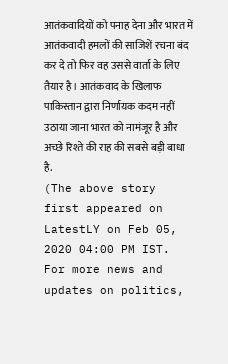आतंकवादियों को पनाह देना और भारत में आतंकवादी हमलों की साजिशें रचना बंद कर दे तो फिर वह उससे वार्ता के लिए तैयार है। आतंकवाद के खिलाफ पाकिस्तान द्वारा निर्णायक कदम नहीं उठाया जाना भारत को नामंजूर है और अच्छे रिश्ते की राह की सबसे बड़ी बाधा है.
(The above story first appeared on LatestLY on Feb 05, 2020 04:00 PM IST. For more news and updates on politics,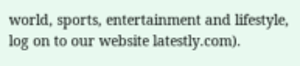world, sports, entertainment and lifestyle, log on to our website latestly.com).